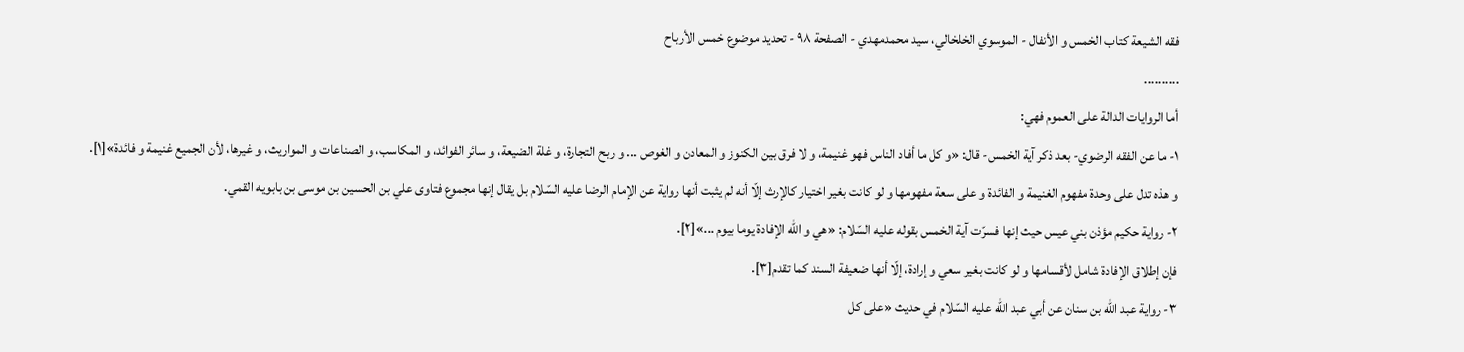فقه الشيعة كتاب الخمس و الأنفال - الموسوي الخلخالي، سيد محمدمهدي - الصفحة ٩٨ - تحديد موضوع خمس الأرباح
..........
أما الروايات الدالة على العموم فهي:
١- ما عن الفقه الرضوي- بعد ذكر آية الخمس- قال: «و كل ما أفاد الناس فهو غنيمة، و لا فرق بين الكنوز و المعادن و الغوص ... و ربح التجارة، و غلة الضيعة، و سائر الفوائد، و المكاسب، و الصناعات و المواريث، و غيرها، لأن الجميع غنيمة و فائدة»[١].
و هذه تدل على وحدة مفهوم الغنيمة و الفائدة و على سعة مفهومها و لو كانت بغير اختيار كالإرث إلّا أنه لم يثبت أنها رواية عن الإمام الرضا عليه السّلام بل يقال إنها مجموع فتاوى علي بن الحسين بن موسى بن بابويه القمي.
٢- رواية حكيم مؤذن بني عيس حيث إنها فسرّت آية الخمس بقوله عليه السّلام: «هي و اللّه الإفادة يوما بيوم ...»[٢].
فإن إطلاق الإفادة شامل لأقسامها و لو كانت بغير سعي و إرادة، إلّا أنها ضعيفة السند كما تقدم[٣].
٣- رواية عبد اللّه بن سنان عن أبي عبد اللّه عليه السّلام في حديث «على كل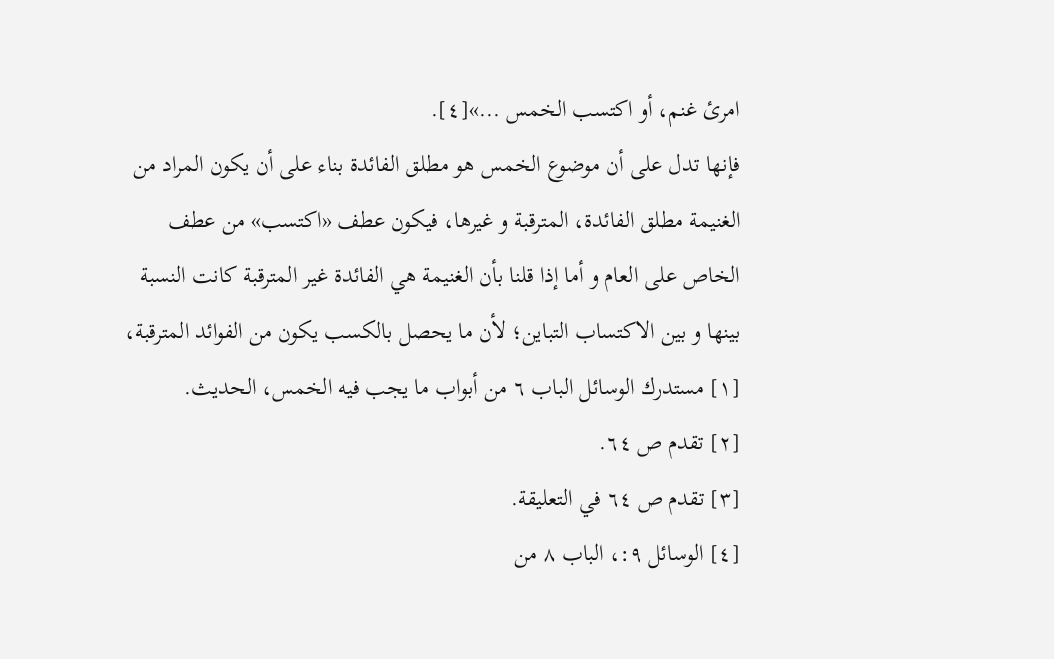امرئ غنم، أو اكتسب الخمس ...»[٤].
فإنها تدل على أن موضوع الخمس هو مطلق الفائدة بناء على أن يكون المراد من الغنيمة مطلق الفائدة، المترقبة و غيرها، فيكون عطف «اكتسب» من عطف الخاص على العام و أما إذا قلنا بأن الغنيمة هي الفائدة غير المترقبة كانت النسبة بينها و بين الاكتساب التباين؛ لأن ما يحصل بالكسب يكون من الفوائد المترقبة،
[١] مستدرك الوسائل الباب ٦ من أبواب ما يجب فيه الخمس، الحديث.
[٢] تقدم ص ٦٤.
[٣] تقدم ص ٦٤ في التعليقة.
[٤] الوسائل ٩:، الباب ٨ من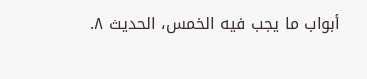أبواب ما يجب فيه الخمس، الحديث ٨.